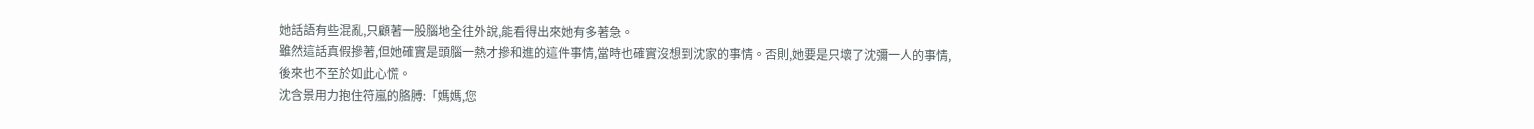她話語有些混亂,只顧著一股腦地全往外說,能看得出來她有多著急。
雖然這話真假摻著,但她確實是頭腦一熱才摻和進的這件事情,當時也確實沒想到沈家的事情。否則,她要是只壞了沈彌一人的事情,後來也不至於如此心慌。
沈含景用力抱住符嵐的胳膊:「媽媽,您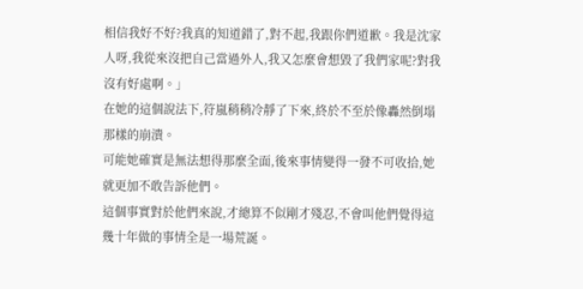相信我好不好?我真的知道錯了,對不起,我跟你們道歉。我是沈家人呀,我從來沒把自己當過外人,我又怎麼會想毀了我們家呢?對我沒有好處啊。」
在她的這個說法下,符嵐稍稍冷靜了下來,終於不至於像轟然倒塌那樣的崩潰。
可能她確實是無法想得那麼全面,後來事情變得一發不可收拾,她就更加不敢告訴他們。
這個事實對於他們來說,才總算不似剛才殘忍,不會叫他們覺得這幾十年做的事情全是一場荒誕。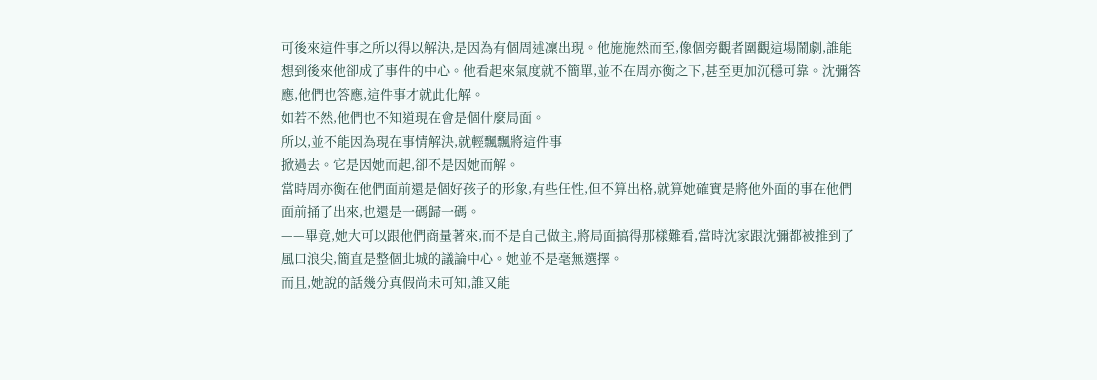可後來這件事之所以得以解決,是因為有個周述凜出現。他施施然而至,像個旁觀者圍觀這場鬧劇,誰能想到後來他卻成了事件的中心。他看起來氣度就不簡單,並不在周亦衡之下,甚至更加沉穩可靠。沈彌答應,他們也答應,這件事才就此化解。
如若不然,他們也不知道現在會是個什麼局面。
所以,並不能因為現在事情解決,就輕飄飄將這件事
掀過去。它是因她而起,卻不是因她而解。
當時周亦衡在他們面前還是個好孩子的形象,有些任性,但不算出格,就算她確實是將他外面的事在他們面前捅了出來,也還是一碼歸一碼。
——畢竟,她大可以跟他們商量著來,而不是自己做主,將局面搞得那樣難看,當時沈家跟沈彌都被推到了風口浪尖,簡直是整個北城的議論中心。她並不是毫無選擇。
而且,她說的話幾分真假尚未可知,誰又能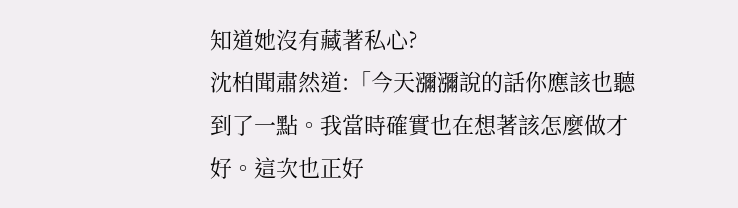知道她沒有藏著私心?
沈柏聞肅然道:「今天瀰瀰說的話你應該也聽到了一點。我當時確實也在想著該怎麼做才好。這次也正好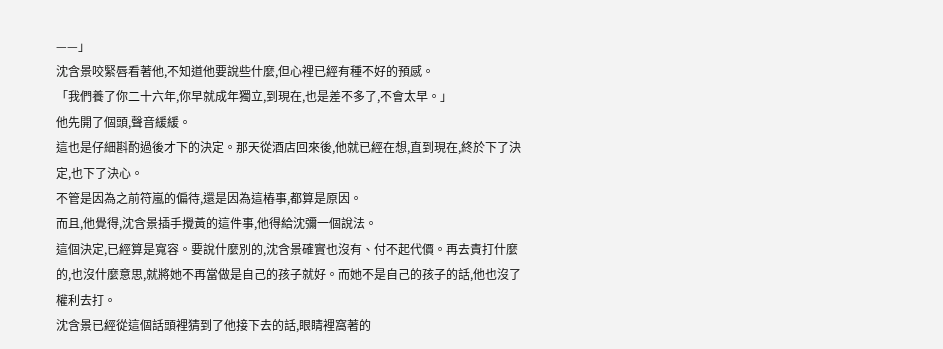——」
沈含景咬緊唇看著他,不知道他要說些什麼,但心裡已經有種不好的預感。
「我們養了你二十六年,你早就成年獨立,到現在,也是差不多了,不會太早。」
他先開了個頭,聲音緩緩。
這也是仔細斟酌過後才下的決定。那天從酒店回來後,他就已經在想,直到現在,終於下了決定,也下了決心。
不管是因為之前符嵐的偏待,還是因為這樁事,都算是原因。
而且,他覺得,沈含景插手攪黃的這件事,他得給沈彌一個說法。
這個決定,已經算是寬容。要說什麼別的,沈含景確實也沒有、付不起代價。再去責打什麼的,也沒什麼意思,就將她不再當做是自己的孩子就好。而她不是自己的孩子的話,他也沒了權利去打。
沈含景已經從這個話頭裡猜到了他接下去的話,眼睛裡窩著的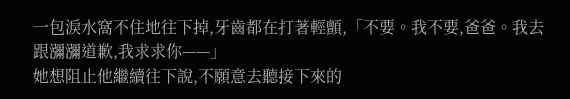一包淚水窩不住地往下掉,牙齒都在打著輕顫,「不要。我不要,爸爸。我去跟瀰瀰道歉,我求求你——」
她想阻止他繼續往下說,不願意去聽接下來的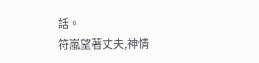話。
符嵐望著丈夫,神情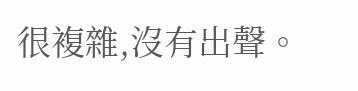很複雜,沒有出聲。